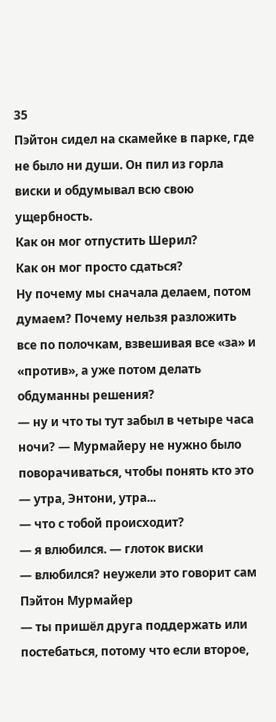35
Пэйтон сидел на скамейке в парке, где не было ни души. Он пил из горла виски и обдумывал всю свою ущербность.
Как он мог отпустить Шерил?
Как он мог просто сдаться?
Ну почему мы сначала делаем, потом думаем? Почему нельзя разложить все по полочкам, взвешивая все «за» и «против», а уже потом делать обдуманны решения?
— ну и что ты тут забыл в четыре часа ночи? — Мурмайеру не нужно было поворачиваться, чтобы понять кто это
— утра, Энтони, утра...
— что с тобой происходит?
— я влюбился. — глоток виски
— влюбился? неужели это говорит сам Пэйтон Мурмайер
— ты пришёл друга поддержать или постебаться, потому что если второе,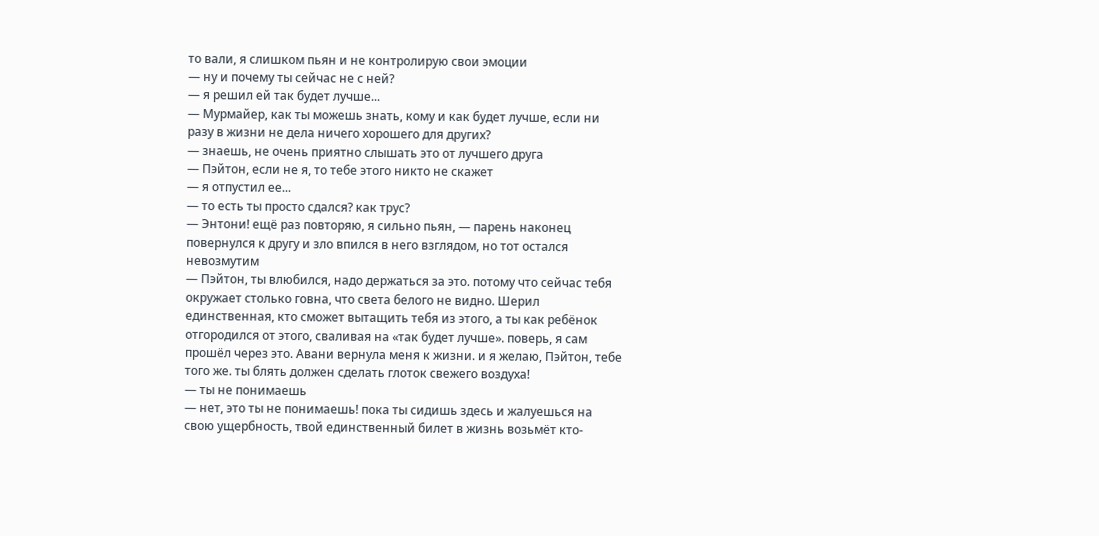то вали, я слишком пьян и не контролирую свои эмоции
— ну и почему ты сейчас не с ней?
— я решил ей так будет лучше...
— Мурмайер, как ты можешь знать, кому и как будет лучше, если ни разу в жизни не дела ничего хорошего для других?
— знаешь, не очень приятно слышать это от лучшего друга
— Пэйтон, если не я, то тебе этого никто не скажет
— я отпустил ее...
— то есть ты просто сдался? как трус?
— Энтони! ещё раз повторяю, я сильно пьян, — парень наконец повернулся к другу и зло впился в него взглядом, но тот остался невозмутим
— Пэйтон, ты влюбился, надо держаться за это. потому что сейчас тебя окружает столько говна, что света белого не видно. Шерил единственная, кто сможет вытащить тебя из этого, а ты как ребёнок отгородился от этого, сваливая на «так будет лучше». поверь, я сам прошёл через это. Авани вернула меня к жизни. и я желаю, Пэйтон, тебе того же. ты блять должен сделать глоток свежего воздуха!
— ты не понимаешь
— нет, это ты не понимаешь! пока ты сидишь здесь и жалуешься на свою ущербность, твой единственный билет в жизнь возьмёт кто-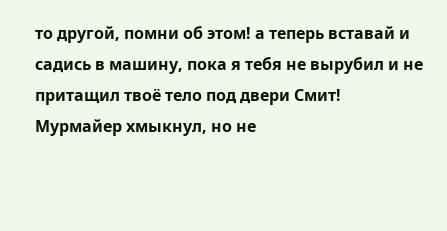то другой, помни об этом! а теперь вставай и садись в машину, пока я тебя не вырубил и не притащил твоё тело под двери Смит!
Мурмайер хмыкнул, но не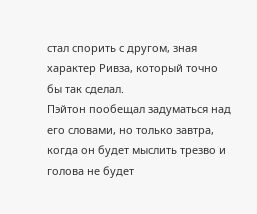стал спорить с другом, зная характер Ривза, который точно бы так сделал.
Пэйтон пообещал задуматься над его словами, но только завтра, когда он будет мыслить трезво и голова не будет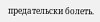предательски болеть.